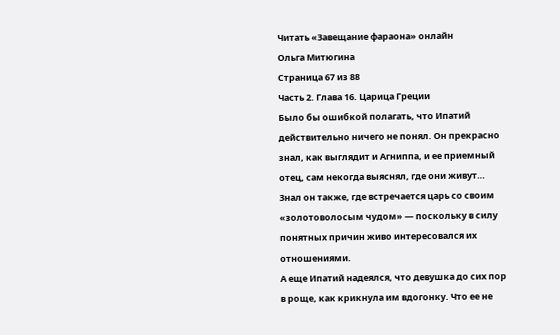Читать «Завещание фараона» онлайн
Ольга Митюгина
Страница 67 из 88
Часть 2. Глава 16. Царица Греции
Было бы ошибкой полагать, что Ипатий действительно ничего не понял. Он прекрасно знал, как выглядит и Агниппа, и ее приемный отец, сам некогда выяснял, где они живут… Знал он также, где встречается царь со своим «золотоволосым чудом» — поскольку в силу понятных причин живо интересовался их отношениями.
А еще Ипатий надеялся, что девушка до сих пор в роще, как крикнула им вдогонку. Что ее не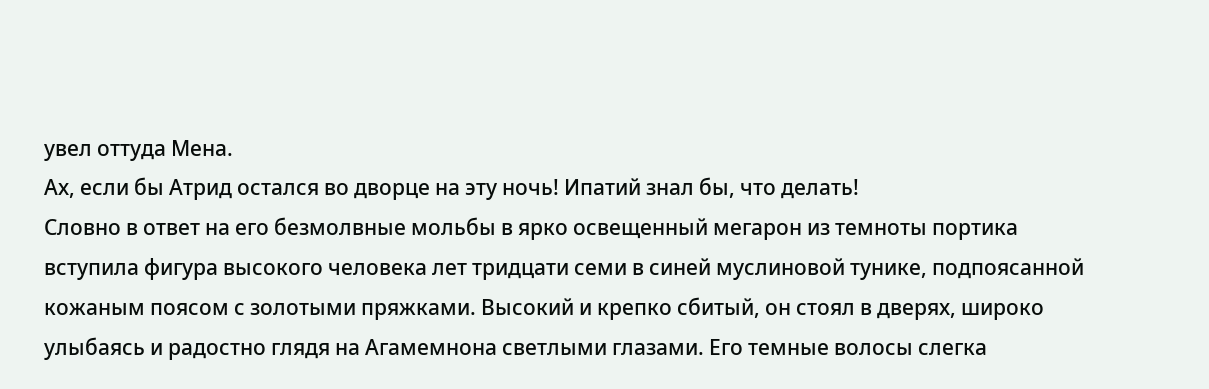увел оттуда Мена.
Ах, если бы Атрид остался во дворце на эту ночь! Ипатий знал бы, что делать!
Словно в ответ на его безмолвные мольбы в ярко освещенный мегарон из темноты портика вступила фигура высокого человека лет тридцати семи в синей муслиновой тунике, подпоясанной кожаным поясом с золотыми пряжками. Высокий и крепко сбитый, он стоял в дверях, широко улыбаясь и радостно глядя на Агамемнона светлыми глазами. Его темные волосы слегка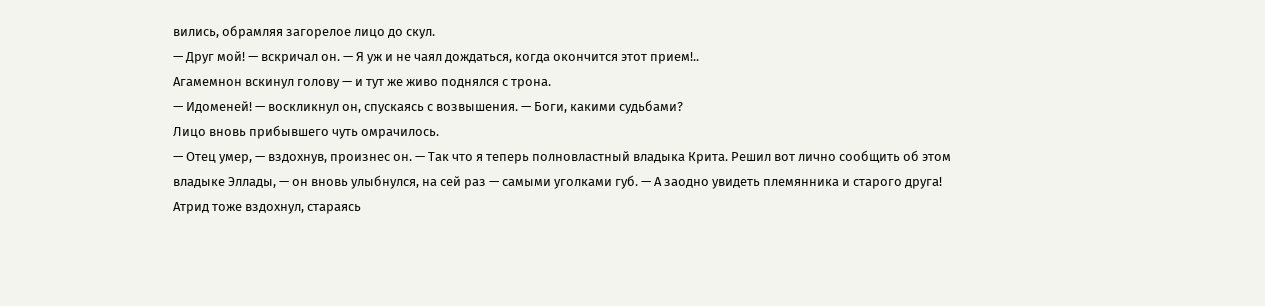вились, обрамляя загорелое лицо до скул.
— Друг мой! — вскричал он. — Я уж и не чаял дождаться, когда окончится этот прием!..
Агамемнон вскинул голову — и тут же живо поднялся с трона.
— Идоменей! — воскликнул он, спускаясь с возвышения. — Боги, какими судьбами?
Лицо вновь прибывшего чуть омрачилось.
— Отец умер, — вздохнув, произнес он. — Так что я теперь полновластный владыка Крита. Решил вот лично сообщить об этом владыке Эллады, — он вновь улыбнулся, на сей раз — самыми уголками губ. — А заодно увидеть племянника и старого друга!
Атрид тоже вздохнул, стараясь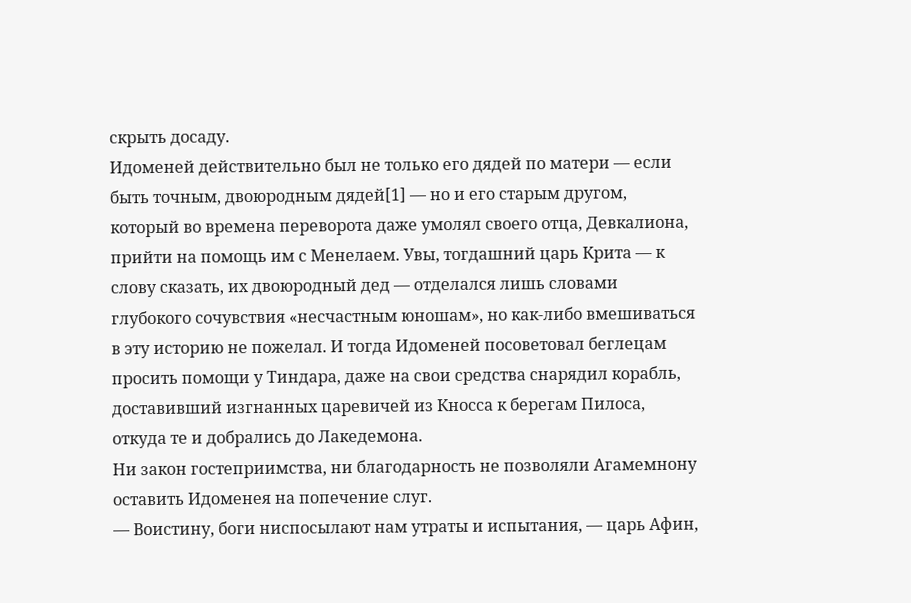скрыть досаду.
Идоменей действительно был не только его дядей по матери — если быть точным, двоюродным дядей[1] — но и его старым другом, который во времена переворота даже умолял своего отца, Девкалиона, прийти на помощь им с Менелаем. Увы, тогдашний царь Крита — к слову сказать, их двоюродный дед — отделался лишь словами глубокого сочувствия «несчастным юношам», но как-либо вмешиваться в эту историю не пожелал. И тогда Идоменей посоветовал беглецам просить помощи у Тиндара, даже на свои средства снарядил корабль, доставивший изгнанных царевичей из Кносса к берегам Пилоса, откуда те и добрались до Лакедемона.
Ни закон гостеприимства, ни благодарность не позволяли Агамемнону оставить Идоменея на попечение слуг.
— Воистину, боги ниспосылают нам утраты и испытания, — царь Афин,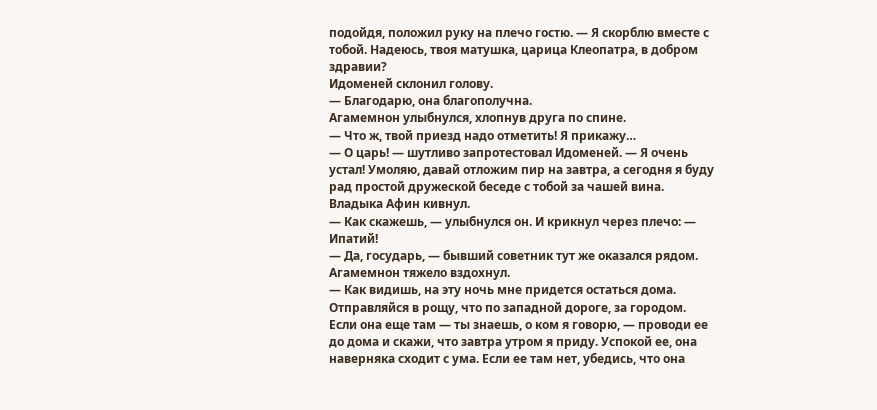подойдя, положил руку на плечо гостю. — Я скорблю вместе с тобой. Надеюсь, твоя матушка, царица Клеопатра, в добром здравии?
Идоменей склонил голову.
— Благодарю, она благополучна.
Агамемнон улыбнулся, хлопнув друга по спине.
— Что ж, твой приезд надо отметить! Я прикажу…
— О царь! — шутливо запротестовал Идоменей. — Я очень устал! Умоляю, давай отложим пир на завтра, а сегодня я буду рад простой дружеской беседе с тобой за чашей вина.
Владыка Афин кивнул.
— Как скажешь, — улыбнулся он. И крикнул через плечо: — Ипатий!
— Да, государь, — бывший советник тут же оказался рядом.
Агамемнон тяжело вздохнул.
— Как видишь, на эту ночь мне придется остаться дома. Отправляйся в рощу, что по западной дороге, за городом. Если она еще там — ты знаешь, о ком я говорю, — проводи ее до дома и скажи, что завтра утром я приду. Успокой ее, она наверняка сходит с ума. Если ее там нет, убедись, что она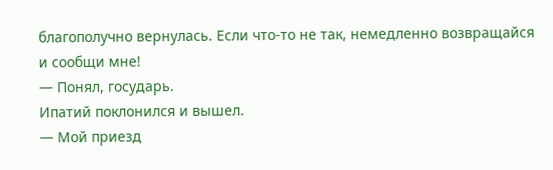благополучно вернулась. Если что-то не так, немедленно возвращайся и сообщи мне!
— Понял, государь.
Ипатий поклонился и вышел.
— Мой приезд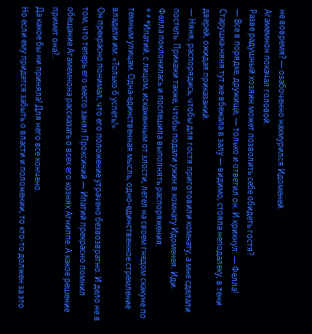не вовремя? — озабоченно нахмурился Идоменей.
Агамемнон покачал головой.
Разве радушный хозяин может позволить себе обидеть гостя?
— Все в порядке, дружище, — только и ответил он. И крикнул: — Фелла!
Старушка-няня тут же вбежала в залу — видимо, стояла неподалеку, в тени дверей, ожидая приказаний.
— Няня, распорядись, чтобы для гостя приготовили комнату, а мне сделали постель. Прикажи также, чтобы подали ужин в комнату Идоменея. Иди.
Фелла поклонилась и поспешила выполнять распоряжения.
* * *Ипатий, с лицом, искаженным от злости, летел на своем гнедом скакуне по темным улицам. Одна-единственная мысль, одно-единственное стремление владели им: «Только б успеть!»
Он прекрасно понимал, что его положение утрачено безвозвратно. И дело не в том, что теперь его место занял Проксиний — Ипатий прекрасно помнил обещание Агамемнона рассказать о всех его кознях Агниппе. А какое решение примет она?..
Да какое бы ни приняла! Для него все кончено.
Но если ему придется забыть о власти и положении, то кто-то должен за это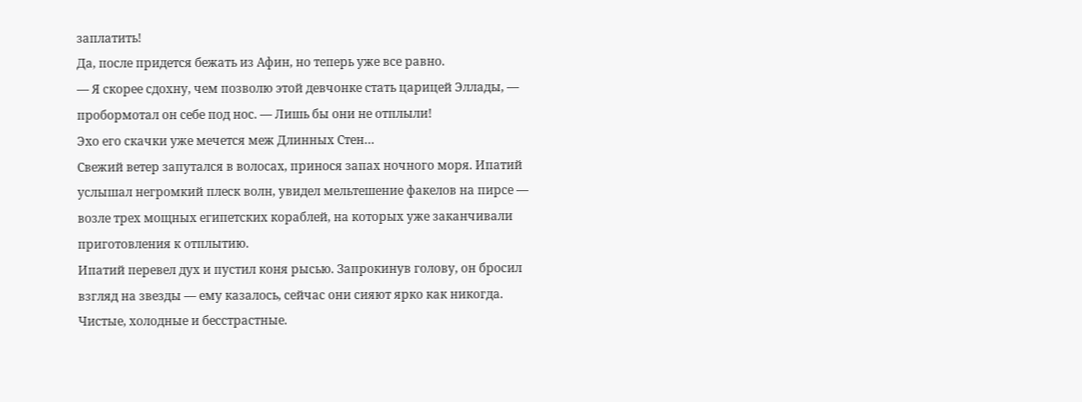заплатить!
Да, после придется бежать из Афин, но теперь уже все равно.
— Я скорее сдохну, чем позволю этой девчонке стать царицей Эллады, — пробормотал он себе под нос. — Лишь бы они не отплыли!
Эхо его скачки уже мечется меж Длинных Стен…
Свежий ветер запутался в волосах, принося запах ночного моря. Ипатий услышал негромкий плеск волн, увидел мельтешение факелов на пирсе — возле трех мощных египетских кораблей, на которых уже заканчивали приготовления к отплытию.
Ипатий перевел дух и пустил коня рысью. Запрокинув голову, он бросил взгляд на звезды — ему казалось, сейчас они сияют ярко как никогда.
Чистые, холодные и бесстрастные.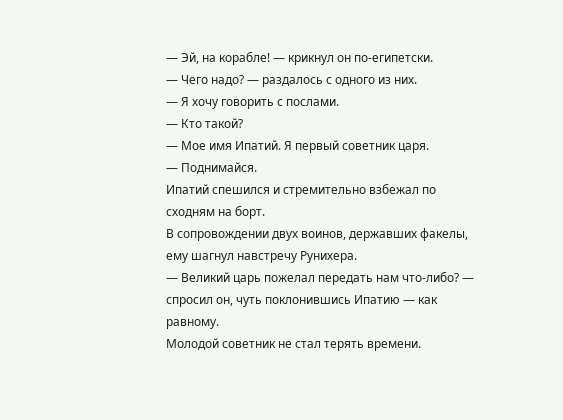— Эй, на корабле! — крикнул он по-египетски.
— Чего надо? — раздалось с одного из них.
— Я хочу говорить с послами.
— Кто такой?
— Мое имя Ипатий. Я первый советник царя.
— Поднимайся.
Ипатий спешился и стремительно взбежал по сходням на борт.
В сопровождении двух воинов, державших факелы, ему шагнул навстречу Рунихера.
— Великий царь пожелал передать нам что-либо? — спросил он, чуть поклонившись Ипатию — как равному.
Молодой советник не стал терять времени.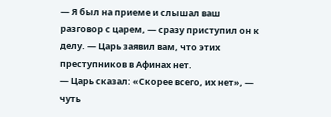— Я был на приеме и слышал ваш разговор с царем, — сразу приступил он к делу. — Царь заявил вам, что этих преступников в Афинах нет.
— Царь сказал: «Скорее всего, их нет», — чуть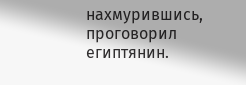нахмурившись, проговорил египтянин.